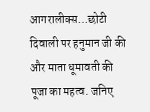आगरालीक्स…छोटी दिवाली पर हनुमान जी की और माता धूमावती की पूजा का महत्व. जनिए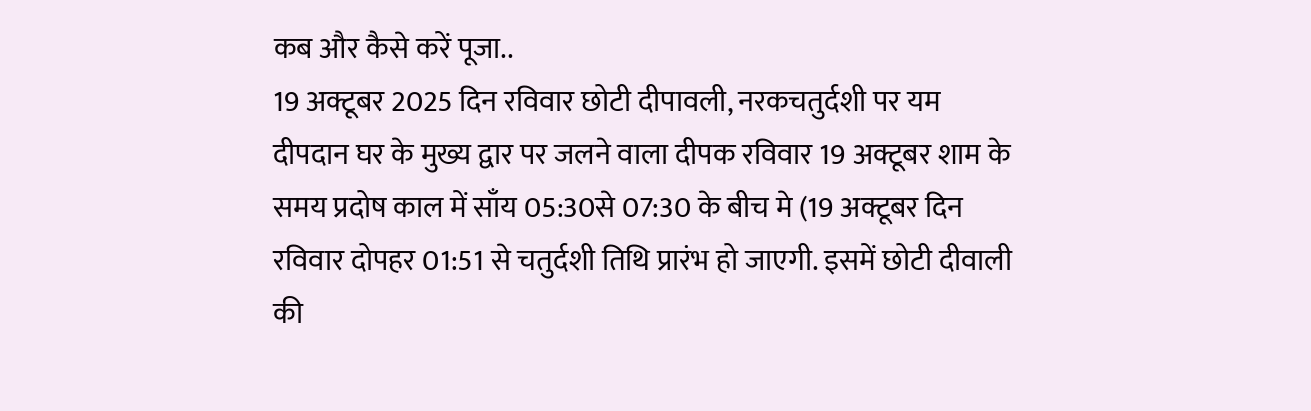कब और कैसे करें पूजा..
19 अक्टूबर 2025 दिन रविवार छोटी दीपावली, नरकचतुर्दशी पर यम दीपदान घर के मुख्य द्वार पर जलने वाला दीपक रविवार 19 अक्टूबर शाम के समय प्रदोष काल में साँय 05:30से 07:30 के बीच मे (19 अक्टूबर दिन रविवार दोपहर 01:51 से चतुर्दशी तिथि प्रारंभ हो जाएगी. इसमें छोटी दीवाली की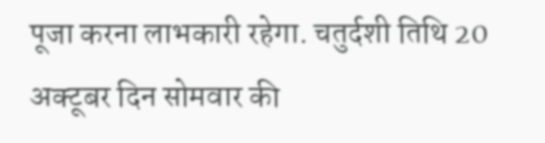पूजा करना लाभकारी रहेगा. चतुर्दशी तिथि 20 अक्टूबर दिन सोमवार की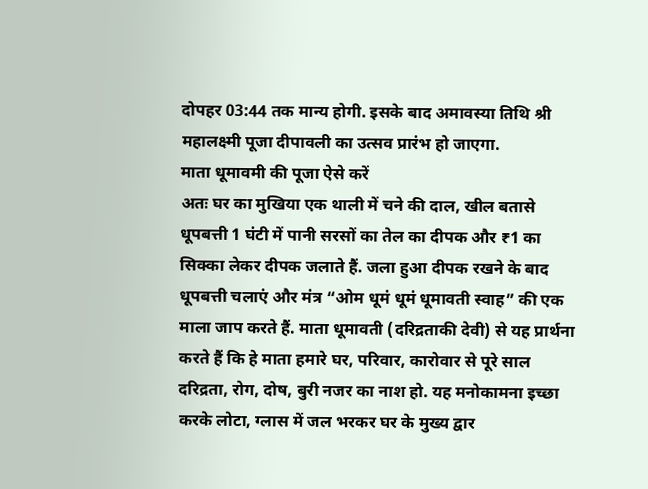दोपहर 03:44 तक मान्य होगी. इसके बाद अमावस्या तिथि श्री महालक्ष्मी पूजा दीपावली का उत्सव प्रारंभ हो जाएगा.
माता धूमावमी की पूजा ऐसे करें
अतः घर का मुखिया एक थाली में चने की दाल, खील बतासे धूपबत्ती 1 घंटी में पानी सरसों का तेल का दीपक और ₹1 का सिक्का लेकर दीपक जलाते हैं. जला हुआ दीपक रखने के बाद धूपबत्ती चलाएं और मंत्र “ओम धूमं धूमं धूमावती स्वाह” की एक माला जाप करते हैं. माता धूमावती (दरिद्रताकी देवी) से यह प्रार्थना करते हैं कि हे माता हमारे घर, परिवार, कारोवार से पूरे साल दरिद्रता, रोग, दोष, बुरी नजर का नाश हो. यह मनोकामना इच्छा करके लोटा, ग्लास में जल भरकर घर के मुख्य द्वार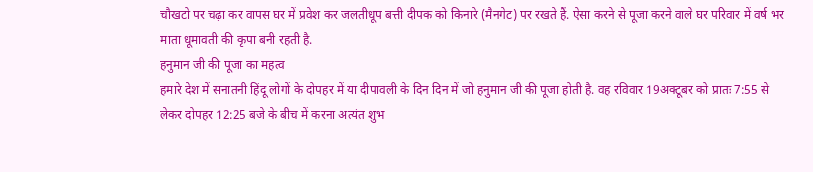चौखटो पर चढ़ा कर वापस घर में प्रवेश कर जलतीधूप बत्ती दीपक को किनारे (मैनगेट) पर रखते हैं. ऐसा करने से पूजा करने वाले घर परिवार में वर्ष भर माता धूमावती की कृपा बनी रहती है.
हनुमान जी की पूजा का महत्व
हमारे देश में सनातनी हिंदू लोगों के दोपहर में या दीपावली के दिन दिन में जो हनुमान जी की पूजा होती है. वह रविवार 19अक्टूबर को प्रातः 7:55 से लेकर दोपहर 12:25 बजे के बीच में करना अत्यंत शुभ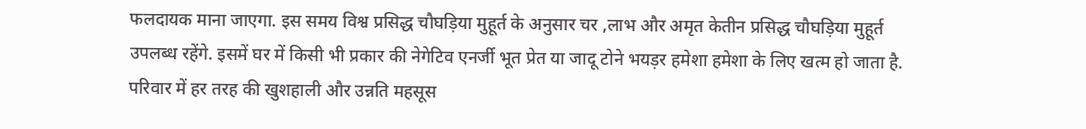फलदायक माना जाएगा. इस समय विश्व प्रसिद्ध चौघड़िया मुहूर्त के अनुसार चर ,लाभ और अमृत केतीन प्रसिद्ध चौघड़िया मुहूर्त उपलब्ध रहेंगे. इसमें घर में किसी भी प्रकार की नेगेटिव एनर्जी भूत प्रेत या जादू टोने भयड़र हमेशा हमेशा के लिए खत्म हो जाता है. परिवार में हर तरह की खुशहाली और उन्नति महसूस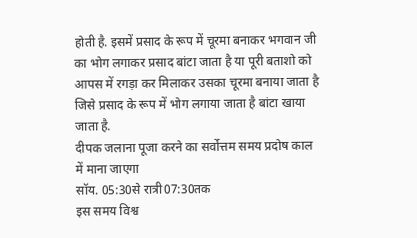होती है. इसमें प्रसाद के रूप में चूरमा बनाकर भगवान जी का भोग लगाकर प्रसाद बांटा जाता है या पूरी बताशो को आपस में रगड़ा कर मिलाकर उसका चूरमा बनाया जाता है जिसे प्रसाद के रूप में भोग लगाया जाता है बांटा खाया जाता है.
दीपक जलाना पूजा करने का सर्वोत्तम समय प्रदोष काल में माना जाएगा
सॉय. 05:30से रात्री07:30तक
इस समय विश्व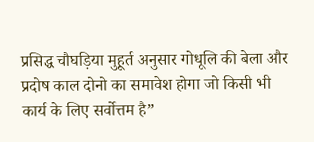प्रसिद्ध चौघड़िया मुहूर्त अनुसार गोधूलि की बेला और प्रदोष काल दोनो का समावेश होगा जो किसी भी कार्य के लिए सर्वोत्तम है”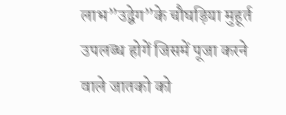लाभ”उद्वेग”के चौघड़िया मुहूर्त उपलब्ध होगें जिसमें पूजा करने वाले जातको को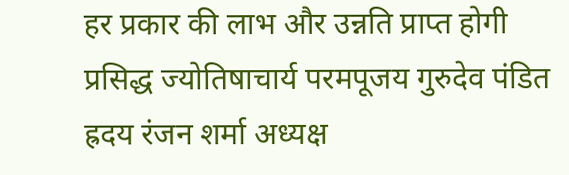हर प्रकार की लाभ और उन्नति प्राप्त होगी
प्रसिद्ध ज्योतिषाचार्य परमपूजय गुरुदेव पंडित ह्रदय रंजन शर्मा अध्यक्ष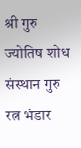श्री गुरु ज्योतिष शोध संस्थान गुरु रत्न भंडार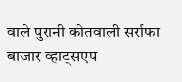वाले पुरानी कोतवाली सर्राफा बाजार व्हाट्सएप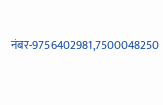नंबर-9756402981,7500048250